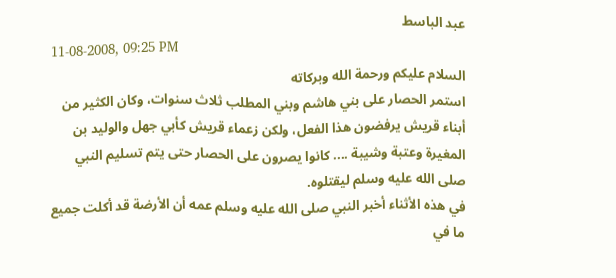عبد الباسط
11-08-2008, 09:25 PM
السلام عليكم ورحمة الله وبركاته
استمر الحصار على بني هاشم وبني المطلب ثلاث سنوات، وكان الكثير من أبناء قريش يرفضون هذا الفعل، ولكن زعماء قريش كأبي جهل والوليد بن المغيرة وعتبة وشيبة .... كانوا يصرون على الحصار حتى يتم تسليم النبي صلى الله عليه وسلم ليقتلوه.
في هذه الأثناء أخبر النبي صلى الله عليه وسلم عمه أن الأرضة قد أكلت جميع ما في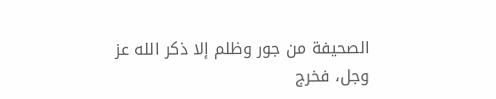الصحيفة من جور وظلم إلا ذكر الله عز وجل، فخرج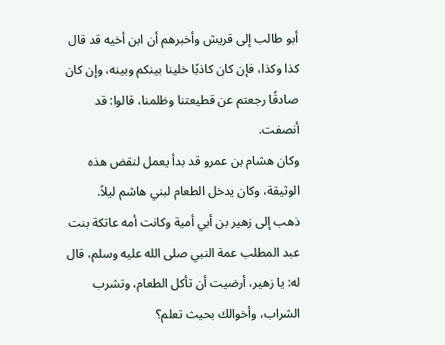أبو طالب إلى قريش وأخبرهم أن ابن أخيه قد قال كذا وكذا، فإن كان كاذبًا خلينا بينكم وبينه، وإن كان صادقًا رجعتم عن قطيعتنا وظلمنا، قالوا: قد أنصفت.
وكان هشام بن عمرو قد بدأ يعمل لنقض هذه الوثيقة، وكان يدخل الطعام لبني هاشم ليلاً.
ذهب إلى زهير بن أبي أمية وكانت أمه عاتكة بنت عبد المطلب عمة النبي صلى الله عليه وسلم، قال له: يا زهير، أرضيت أن تأكل الطعام، وتشرب الشراب، وأخوالك بحيث تعلم؟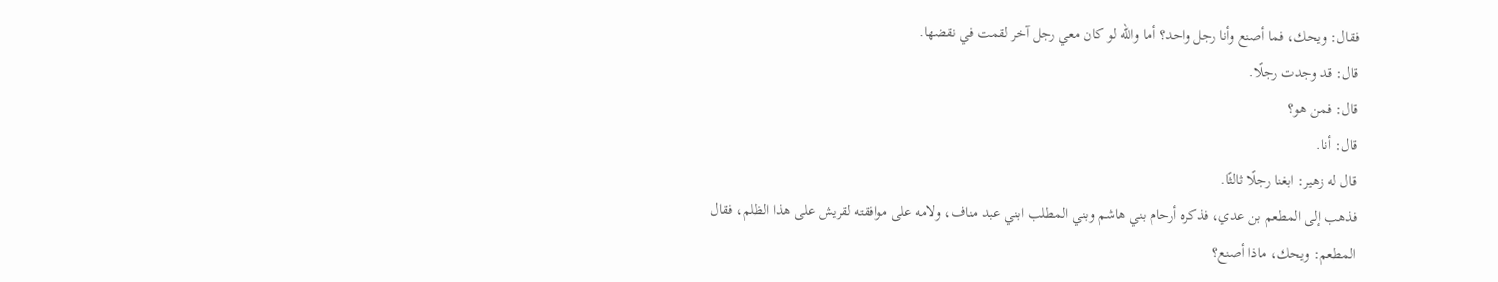فقال: ويحك، فما أصنع وأنا رجل واحد؟ أما والله لو كان معي رجل آخر لقمت في نقضها.
قال: قد وجدت رجلًا.
قال: فمن هو؟
قال: أنا.
قال له زهير: ابغنا رجلًا ثالثًا.
فذهب إلى المطعم بن عدي، فذكره أرحام بني هاشم وبني المطلب ابني عبد مناف، ولامه على موافقته لقريش على هذا الظلم، فقال المطعم: ويحك، ماذا أصنع؟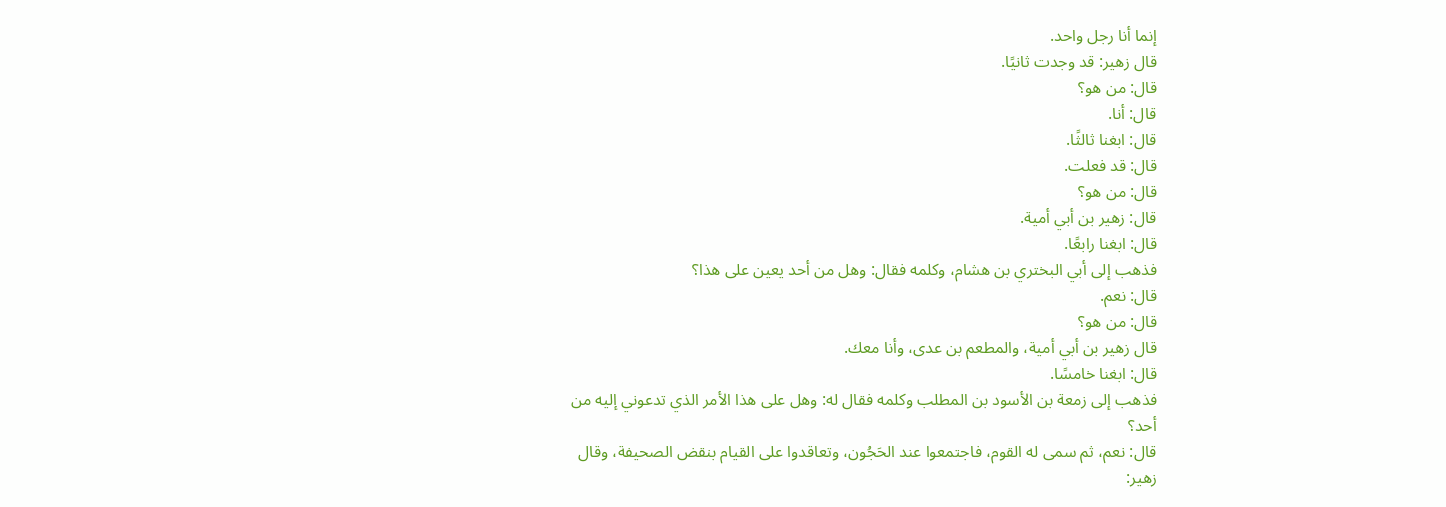إنما أنا رجل واحد.
قال زهير: قد وجدت ثانيًا.
قال: من هو؟
قال: أنا.
قال: ابغنا ثالثًا.
قال: قد فعلت.
قال: من هو؟
قال: زهير بن أبي أمية.
قال: ابغنا رابعًا.
فذهب إلى أبي البختري بن هشام، وكلمه فقال: وهل من أحد يعين على هذا؟
قال: نعم.
قال: من هو؟
قال زهير بن أبي أمية، والمطعم بن عدى، وأنا معك.
قال: ابغنا خامسًا.
فذهب إلى زمعة بن الأسود بن المطلب وكلمه فقال له: وهل على هذا الأمر الذي تدعوني إليه من أحد؟
قال: نعم، ثم سمى له القوم، فاجتمعوا عند الحَجُون، وتعاقدوا على القيام بنقض الصحيفة، وقال زهير: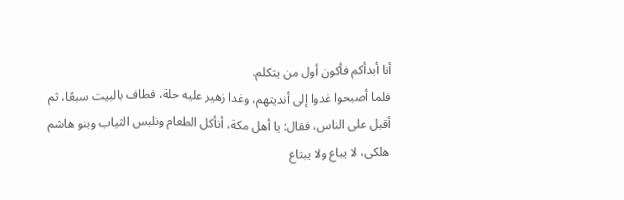أنا أبدأكم فأكون أول من يتكلم.
فلما أصبحوا غدوا إلى أنديتهم، وغدا زهير عليه حلة، فطاف بالبيت سبعًا، ثم أقبل على الناس، فقال: يا أهل مكة، أنأكل الطعام ونلبس الثياب وبنو هاشم هلكى، لا يباع ولا يبتاع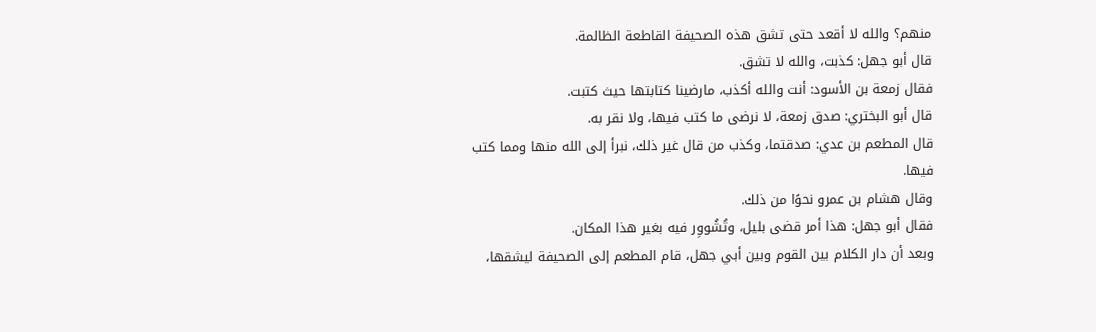منهم؟ والله لا أقعد حتى تشق هذه الصحيفة القاطعة الظالمة.
قال أبو جهل: كذبت، والله لا تشق.
فقال زمعة بن الأسود: أنت والله أكذب، مارضينا كتابتها حيث كتبت.
قال أبو البختري: صدق زمعة، لا نرضى ما كتب فيها، ولا نقر به.
قال المطعم بن عدي: صدقتما، وكذب من قال غير ذلك، نبرأ إلى الله منها ومما كتب فيها.
وقال هشام بن عمرو نحوًا من ذلك.
فقال أبو جهل: هذا أمر قضى بليل، وتُشُووِر فيه بغير هذا المكان.
وبعد أن دار الكلام بين القوم وبين أبي جهل، قام المطعم إلى الصحيفة ليشقها،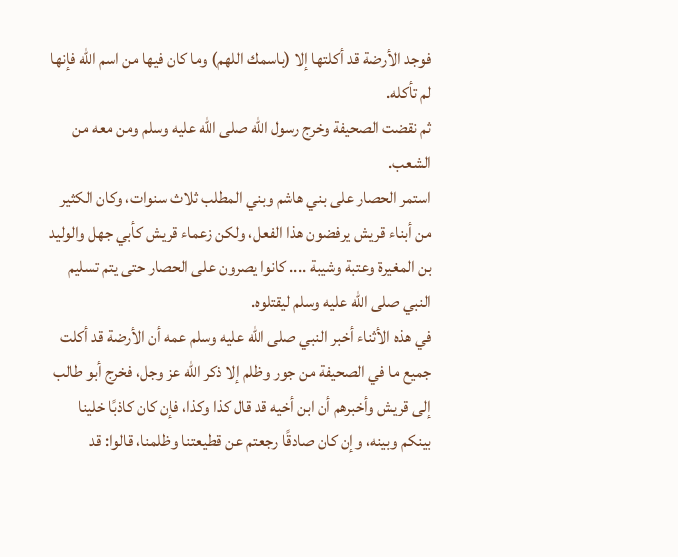فوجد الأرضة قد أكلتها إلا (باسمك اللهم) وما كان فيها من اسم الله فإنها لم تأكله.
ثم نقضت الصحيفة وخرج رسول الله صلى الله عليه وسلم ومن معه من الشعب.
استمر الحصار على بني هاشم وبني المطلب ثلاث سنوات، وكان الكثير من أبناء قريش يرفضون هذا الفعل، ولكن زعماء قريش كأبي جهل والوليد بن المغيرة وعتبة وشيبة .... كانوا يصرون على الحصار حتى يتم تسليم النبي صلى الله عليه وسلم ليقتلوه.
في هذه الأثناء أخبر النبي صلى الله عليه وسلم عمه أن الأرضة قد أكلت جميع ما في الصحيفة من جور وظلم إلا ذكر الله عز وجل، فخرج أبو طالب إلى قريش وأخبرهم أن ابن أخيه قد قال كذا وكذا، فإن كان كاذبًا خلينا بينكم وبينه، وإن كان صادقًا رجعتم عن قطيعتنا وظلمنا، قالوا: قد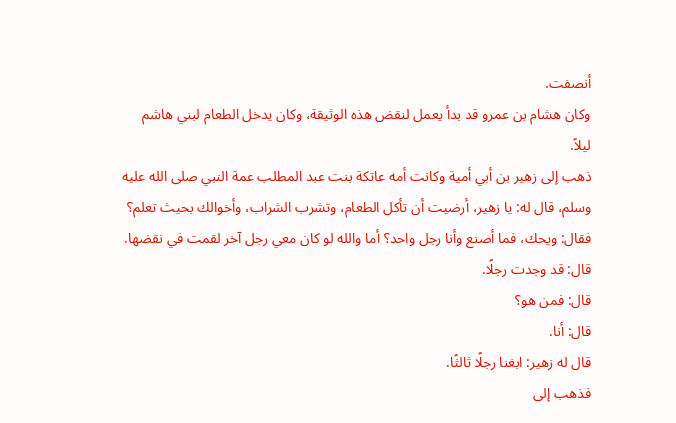أنصفت.
وكان هشام بن عمرو قد بدأ يعمل لنقض هذه الوثيقة، وكان يدخل الطعام لبني هاشم ليلاً.
ذهب إلى زهير بن أبي أمية وكانت أمه عاتكة بنت عبد المطلب عمة النبي صلى الله عليه وسلم، قال له: يا زهير، أرضيت أن تأكل الطعام، وتشرب الشراب، وأخوالك بحيث تعلم؟
فقال: ويحك، فما أصنع وأنا رجل واحد؟ أما والله لو كان معي رجل آخر لقمت في نقضها.
قال: قد وجدت رجلًا.
قال: فمن هو؟
قال: أنا.
قال له زهير: ابغنا رجلًا ثالثًا.
فذهب إلى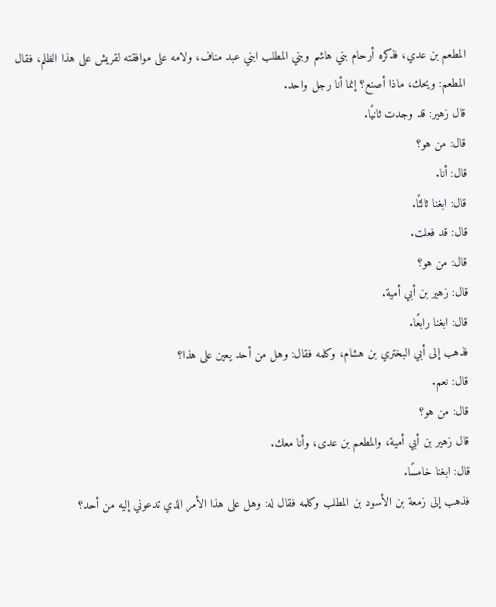المطعم بن عدي، فذكره أرحام بني هاشم وبني المطلب ابني عبد مناف، ولامه على موافقته لقريش على هذا الظلم، فقال المطعم: ويحك، ماذا أصنع؟ إنما أنا رجل واحد.
قال زهير: قد وجدت ثانيًا.
قال: من هو؟
قال: أنا.
قال: ابغنا ثالثًا.
قال: قد فعلت.
قال: من هو؟
قال: زهير بن أبي أمية.
قال: ابغنا رابعًا.
فذهب إلى أبي البختري بن هشام، وكلمه فقال: وهل من أحد يعين على هذا؟
قال: نعم.
قال: من هو؟
قال زهير بن أبي أمية، والمطعم بن عدى، وأنا معك.
قال: ابغنا خامسًا.
فذهب إلى زمعة بن الأسود بن المطلب وكلمه فقال له: وهل على هذا الأمر الذي تدعوني إليه من أحد؟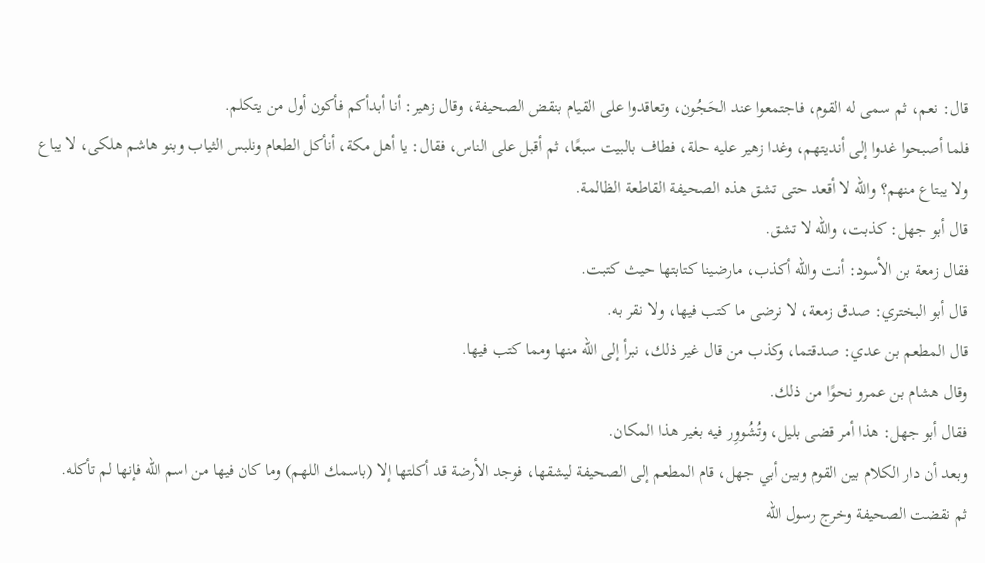قال: نعم، ثم سمى له القوم، فاجتمعوا عند الحَجُون، وتعاقدوا على القيام بنقض الصحيفة، وقال زهير: أنا أبدأكم فأكون أول من يتكلم.
فلما أصبحوا غدوا إلى أنديتهم، وغدا زهير عليه حلة، فطاف بالبيت سبعًا، ثم أقبل على الناس، فقال: يا أهل مكة، أنأكل الطعام ونلبس الثياب وبنو هاشم هلكى، لا يباع ولا يبتاع منهم؟ والله لا أقعد حتى تشق هذه الصحيفة القاطعة الظالمة.
قال أبو جهل: كذبت، والله لا تشق.
فقال زمعة بن الأسود: أنت والله أكذب، مارضينا كتابتها حيث كتبت.
قال أبو البختري: صدق زمعة، لا نرضى ما كتب فيها، ولا نقر به.
قال المطعم بن عدي: صدقتما، وكذب من قال غير ذلك، نبرأ إلى الله منها ومما كتب فيها.
وقال هشام بن عمرو نحوًا من ذلك.
فقال أبو جهل: هذا أمر قضى بليل، وتُشُووِر فيه بغير هذا المكان.
وبعد أن دار الكلام بين القوم وبين أبي جهل، قام المطعم إلى الصحيفة ليشقها، فوجد الأرضة قد أكلتها إلا (باسمك اللهم) وما كان فيها من اسم الله فإنها لم تأكله.
ثم نقضت الصحيفة وخرج رسول الله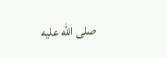صلى الله عليه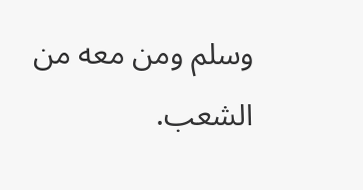وسلم ومن معه من الشعب.